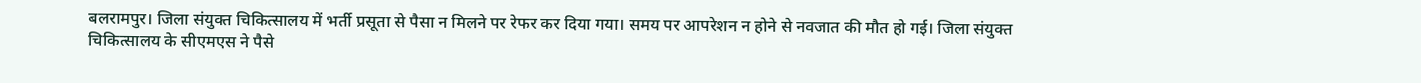बलरामपुर। जिला संयुक्त चिकित्सालय में भर्ती प्रसूता से पैसा न मिलने पर रेफर कर दिया गया। समय पर आपरेशन न होने से नवजात की मौत हो गई। जिला संयुक्त चिकित्सालय के सीएमएस ने पैसे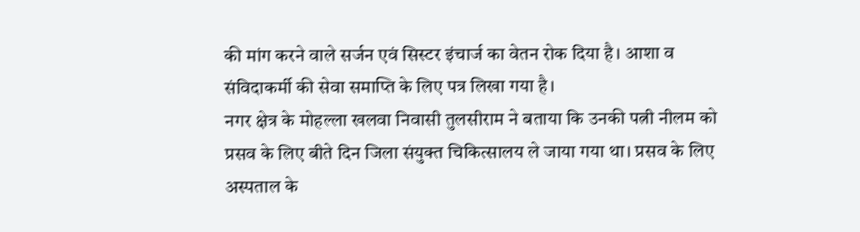की मांग करने वाले सर्जन एवं सिस्टर इंचार्ज का वेतन रोक दिया है। आशा व संविदाकर्मी की सेवा समाप्ति के लिए पत्र लिखा गया है।
नगर क्षेत्र के मोहल्ला खलवा निवासी तुलसीराम ने बताया कि उनकी पत्नी नीलम को प्रसव के लिए बीते दिन जिला संयुक्त चिकित्सालय ले जाया गया था। प्रसव के लिए अस्पताल के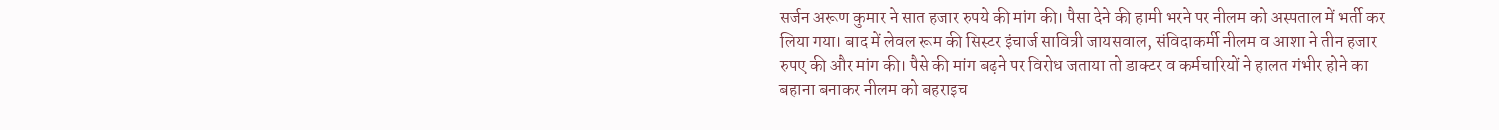सर्जन अरूण कुमार ने सात हजार रुपये की मांग की। पैसा देने की हामी भरने पर नीलम को अस्पताल में भर्ती कर लिया गया। बाद में लेवल रूम की सिस्टर इंचार्ज सावित्री जायसवाल, संविदाकर्मी नीलम व आशा ने तीन हजार रुपए की और मांग की। पैसे की मांग बढ़ने पर विरोध जताया तो डाक्टर व कर्मचारियों ने हालत गंभीर होने का बहाना बनाकर नीलम को बहराइच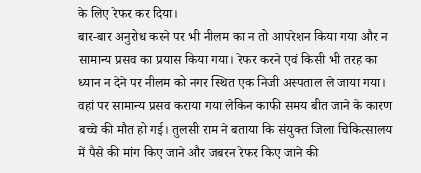के लिए रेफर कर दिया।
बार-बार अनुरोध करने पर भी नीलम का न तो आपरेशन किया गया और न सामान्य प्रसव का प्रयास किया गया। रेफर करने एवं किसी भी तरह का ध्यान न देने पर नीलम को नगर स्थित एक निजी अस्पताल ले जाया गया। वहां पर सामान्य प्रसव कराया गया लेकिन काफी समय बीत जाने के कारण बच्चे की मौत हो गई। तुलसी राम ने बताया कि संयुक्त जिला चिकित्सालय में पैसे की मांग किए जाने और जबरन रेफर किए जाने की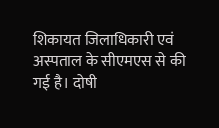शिकायत जिलाधिकारी एवं अस्पताल के सीएमएस से की गई है। दोषी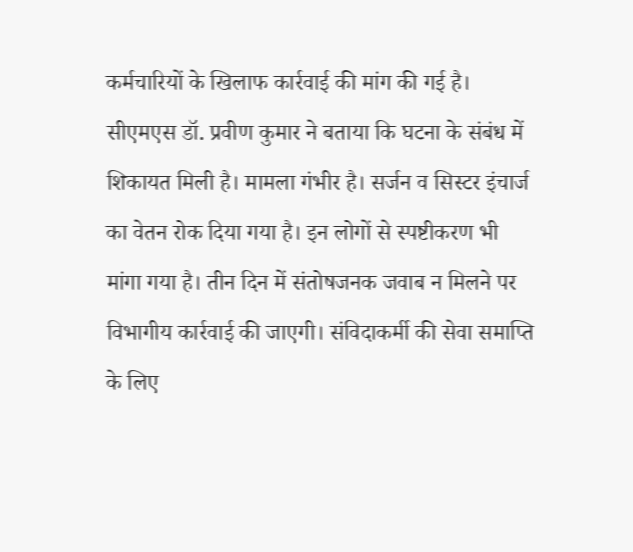कर्मचारियों के खिलाफ कार्रवाई की मांग की गई है।
सीएमएस डॉ. प्रवीण कुमार ने बताया कि घटना के संबंध में शिकायत मिली है। मामला गंभीर है। सर्जन व सिस्टर इंचार्ज का वेतन रोक दिया गया है। इन लोगों से स्पष्टीकरण भी मांगा गया है। तीन दिन में संतोषजनक जवाब न मिलने पर विभागीय कार्रवाई की जाएगी। संविदाकर्मी की सेवा समाप्ति के लिए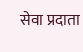सेवा प्रदाता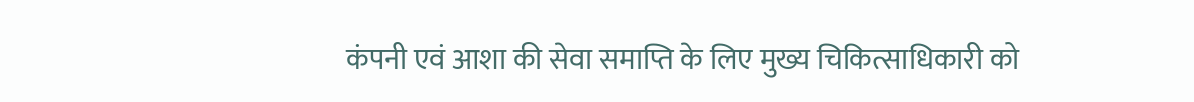कंपनी एवं आशा की सेवा समाप्ति के लिए मुख्य चिकित्साधिकारी को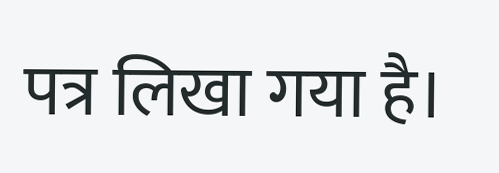पत्र लिखा गया है।